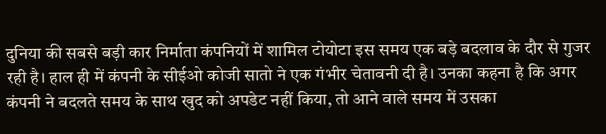दुनिया की सबसे बड़ी कार निर्माता कंपनियों में शामिल टोयोटा इस समय एक बड़े बदलाव के दौर से गुजर रही है। हाल ही में कंपनी के सीईओ कोजी सातो ने एक गंभीर चेतावनी दी है। उनका कहना है कि अगर कंपनी ने बदलते समय के साथ खुद को अपडेट नहीं किया, तो आने वाले समय में उसका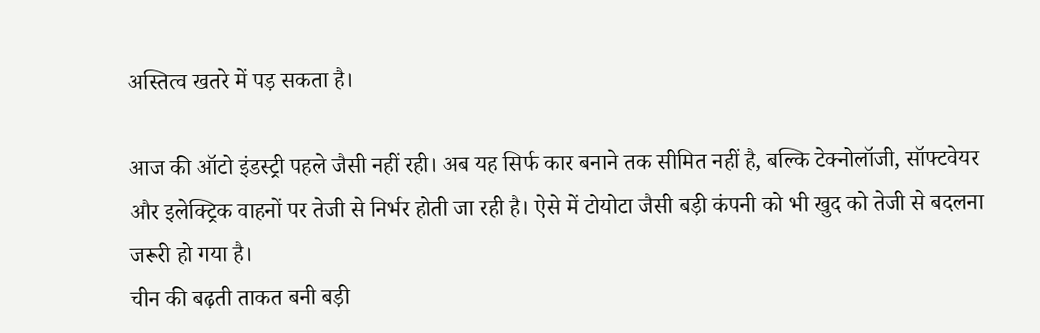अस्तित्व खतरे में पड़ सकता है।

आज की ऑटो इंडस्ट्री पहले जैसी नहीं रही। अब यह सिर्फ कार बनाने तक सीमित नहीं है, बल्कि टेक्नोलॉजी, सॉफ्टवेयर और इलेक्ट्रिक वाहनों पर तेजी से निर्भर होती जा रही है। ऐसे में टोयोटा जैसी बड़ी कंपनी को भी खुद को तेजी से बदलना जरूरी हो गया है।
चीन की बढ़ती ताकत बनी बड़ी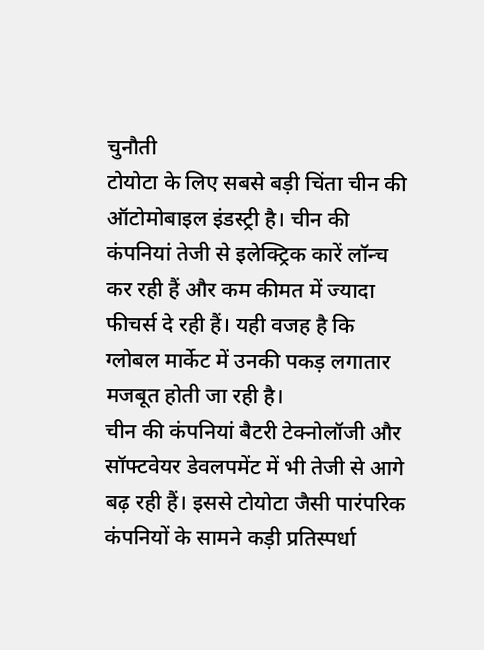चुनौती
टोयोटा के लिए सबसे बड़ी चिंता चीन की ऑटोमोबाइल इंडस्ट्री है। चीन की कंपनियां तेजी से इलेक्ट्रिक कारें लॉन्च कर रही हैं और कम कीमत में ज्यादा फीचर्स दे रही हैं। यही वजह है कि ग्लोबल मार्केट में उनकी पकड़ लगातार मजबूत होती जा रही है।
चीन की कंपनियां बैटरी टेक्नोलॉजी और सॉफ्टवेयर डेवलपमेंट में भी तेजी से आगे बढ़ रही हैं। इससे टोयोटा जैसी पारंपरिक कंपनियों के सामने कड़ी प्रतिस्पर्धा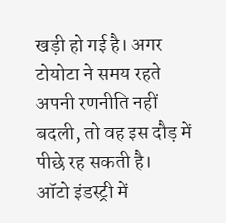खड़ी हो गई है। अगर टोयोटा ने समय रहते अपनी रणनीति नहीं बदली, तो वह इस दौड़ में पीछे रह सकती है।
ऑटो इंडस्ट्री में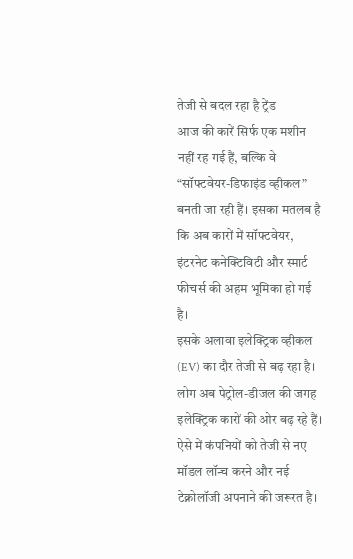तेजी से बदल रहा है ट्रेंड
आज की कारें सिर्फ एक मशीन नहीं रह गई हैं, बल्कि वे “सॉफ्टवेयर-डिफाइंड व्हीकल” बनती जा रही हैं। इसका मतलब है कि अब कारों में सॉफ्टवेयर, इंटरनेट कनेक्टिविटी और स्मार्ट फीचर्स की अहम भूमिका हो गई है।
इसके अलावा इलेक्ट्रिक व्हीकल (EV) का दौर तेजी से बढ़ रहा है। लोग अब पेट्रोल-डीजल की जगह इलेक्ट्रिक कारों की ओर बढ़ रहे हैं। ऐसे में कंपनियों को तेजी से नए मॉडल लॉन्च करने और नई टेक्नोलॉजी अपनाने की जरूरत है।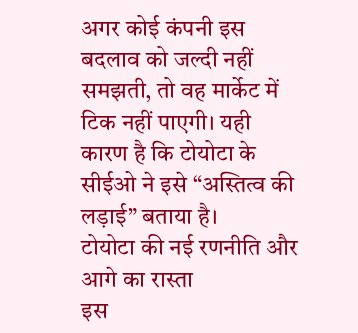अगर कोई कंपनी इस बदलाव को जल्दी नहीं समझती, तो वह मार्केट में टिक नहीं पाएगी। यही कारण है कि टोयोटा के सीईओ ने इसे “अस्तित्व की लड़ाई” बताया है।
टोयोटा की नई रणनीति और आगे का रास्ता
इस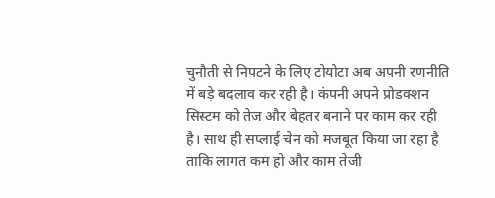चुनौती से निपटने के लिए टोयोटा अब अपनी रणनीति में बड़े बदलाव कर रही है। कंपनी अपने प्रोडक्शन सिस्टम को तेज और बेहतर बनाने पर काम कर रही है। साथ ही सप्लाई चेन को मजबूत किया जा रहा है ताकि लागत कम हो और काम तेजी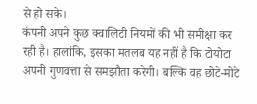से हो सके।
कंपनी अपने कुछ क्वालिटी नियमों की भी समीक्षा कर रही है। हालांकि, इसका मतलब यह नहीं है कि टोयोटा अपनी गुणवत्ता से समझौता करेगी। बल्कि वह छोटे-मोटे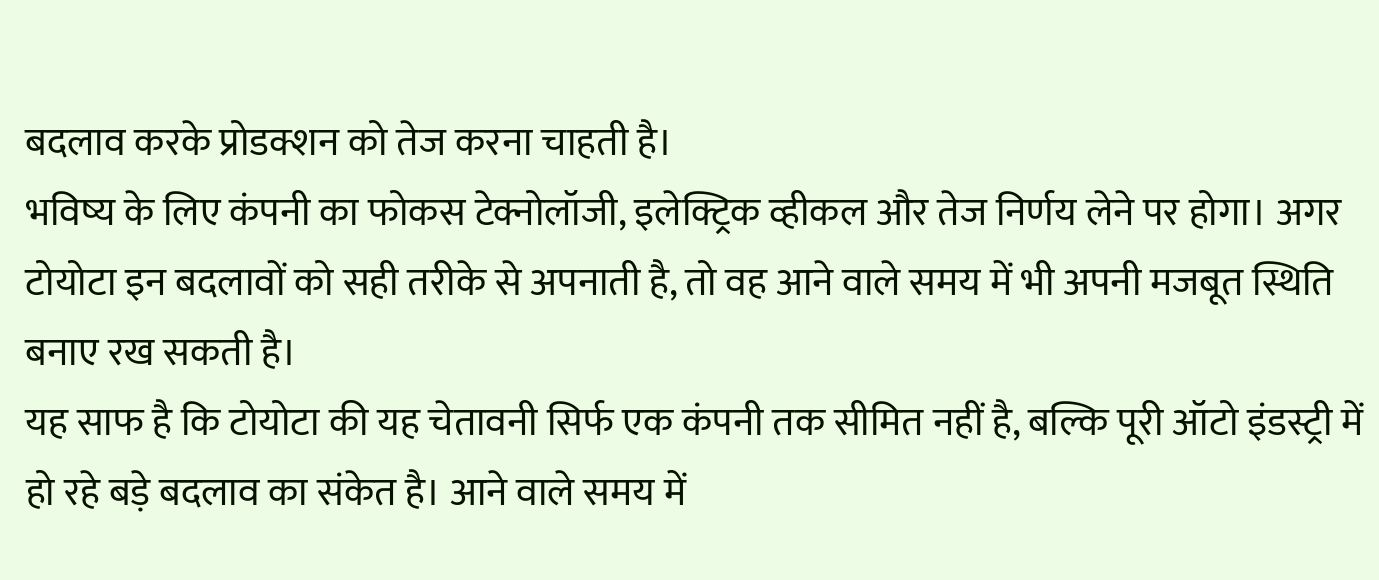बदलाव करके प्रोडक्शन को तेज करना चाहती है।
भविष्य के लिए कंपनी का फोकस टेक्नोलॉजी, इलेक्ट्रिक व्हीकल और तेज निर्णय लेने पर होगा। अगर टोयोटा इन बदलावों को सही तरीके से अपनाती है, तो वह आने वाले समय में भी अपनी मजबूत स्थिति बनाए रख सकती है।
यह साफ है कि टोयोटा की यह चेतावनी सिर्फ एक कंपनी तक सीमित नहीं है, बल्कि पूरी ऑटो इंडस्ट्री में हो रहे बड़े बदलाव का संकेत है। आने वाले समय में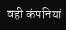वही कंपनियां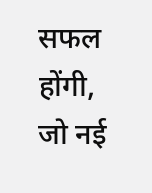सफल होंगी, जो नई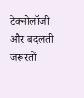टेक्नोलॉजी और बदलती जरूरतों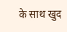के साथ खुद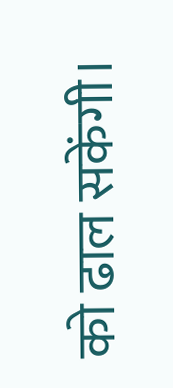को ढाल सकेंगी।